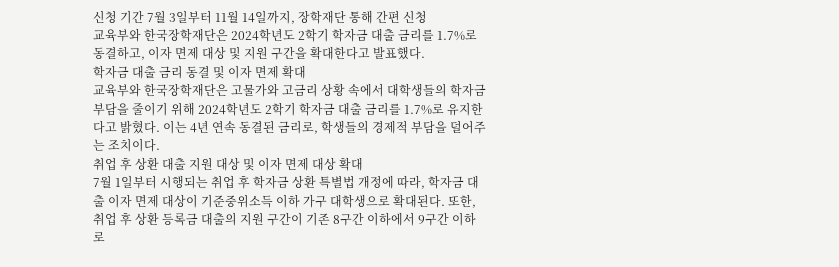신청 기간 7월 3일부터 11월 14일까지, 장학재단 통해 간편 신청
교육부와 한국장학재단은 2024학년도 2학기 학자금 대출 금리를 1.7%로 동결하고, 이자 면제 대상 및 지원 구간을 확대한다고 발표했다.
학자금 대출 금리 동결 및 이자 면제 확대
교육부와 한국장학재단은 고물가와 고금리 상황 속에서 대학생들의 학자금 부담을 줄이기 위해 2024학년도 2학기 학자금 대출 금리를 1.7%로 유지한다고 밝혔다. 이는 4년 연속 동결된 금리로, 학생들의 경제적 부담을 덜어주는 조치이다.
취업 후 상환 대출 지원 대상 및 이자 면제 대상 확대
7월 1일부터 시행되는 취업 후 학자금 상환 특별법 개정에 따라, 학자금 대출 이자 면제 대상이 기준중위소득 이하 가구 대학생으로 확대된다. 또한, 취업 후 상환 등록금 대출의 지원 구간이 기존 8구간 이하에서 9구간 이하로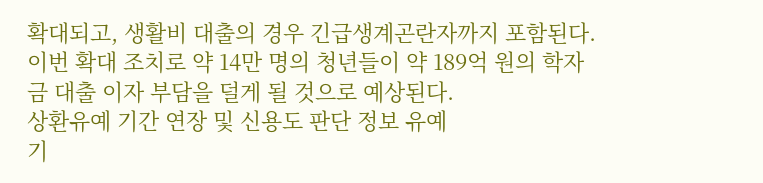확대되고, 생활비 대출의 경우 긴급생계곤란자까지 포함된다. 이번 확대 조치로 약 14만 명의 청년들이 약 189억 원의 학자금 대출 이자 부담을 덜게 될 것으로 예상된다.
상환유예 기간 연장 및 신용도 판단 정보 유예
기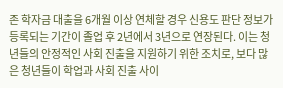존 학자금 대출을 6개월 이상 연체할 경우 신용도 판단 정보가 등록되는 기간이 졸업 후 2년에서 3년으로 연장된다. 이는 청년들의 안정적인 사회 진출을 지원하기 위한 조치로, 보다 많은 청년들이 학업과 사회 진출 사이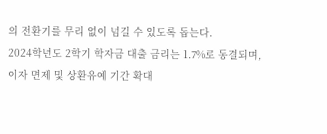의 전환기를 무리 없이 넘길 수 있도록 돕는다.
2024학년도 2학기 학자금 대출 금리는 1.7%로 동결되며, 이자 면제 및 상환유예 기간 확대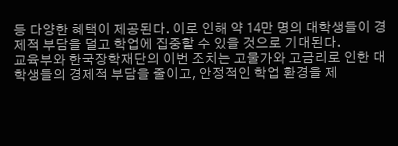등 다양한 혜택이 제공된다. 이로 인해 약 14만 명의 대학생들이 경제적 부담을 덜고 학업에 집중할 수 있을 것으로 기대된다.
교육부와 한국장학재단의 이번 조치는 고물가와 고금리로 인한 대학생들의 경제적 부담을 줄이고, 안정적인 학업 환경을 제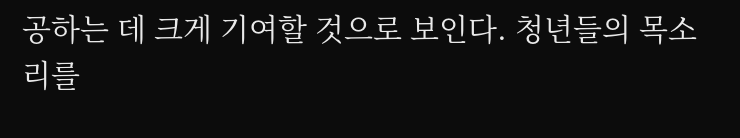공하는 데 크게 기여할 것으로 보인다. 청년들의 목소리를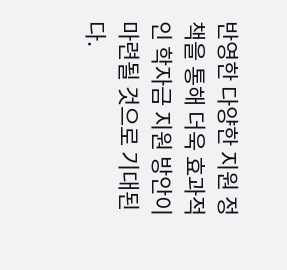반영한 다양한 지원 정책을 통해 더욱 효과적인 학자금 지원 방안이 마련될 것으로 기대된다.